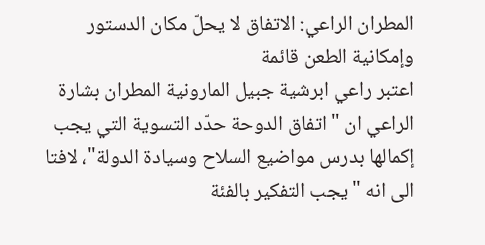المطران الراعي: الاتفاق لا يحلّ مكان الدستور وإمكانية الطعن قائمة
اعتبر راعي ابرشية جبيل المارونية المطران بشارة الراعي ان "اتفاق الدوحة حدّد التسوية التي يجب إكمالها بدرس مواضيع السلاح وسيادة الدولة"، لافتا الى انه "يجب التفكير بالفئة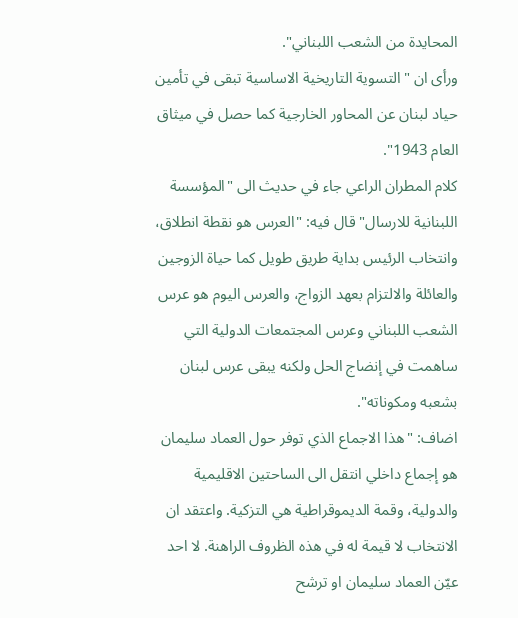المحايدة من الشعب اللبناني".
ورأى ان "التسوية التاريخية الاساسية تبقى في تأمين حياد لبنان عن المحاور الخارجية كما حصل في ميثاق العام 1943".
كلام المطران الراعي جاء في حديث الى "المؤسسة اللبنانية للارسال" قال فيه: "العرس هو نقطة انطلاق، وانتخاب الرئيس بداية طريق طويل كما حياة الزوجين والعائلة والالتزام بعهد الزواج، والعرس اليوم هو عرس الشعب اللبناني وعرس المجتمعات الدولية التي ساهمت في إنضاج الحل ولكنه يبقى عرس لبنان بشعبه ومكوناته".
اضاف: "هذا الاجماع الذي توفر حول العماد سليمان هو إجماع داخلي انتقل الى الساحتين الاقليمية والدولية، وقمة الديموقراطية هي التزكية. واعتقد ان الانتخاب لا قيمة له في هذه الظروف الراهنة. لا احد عيّن العماد سليمان او ترشح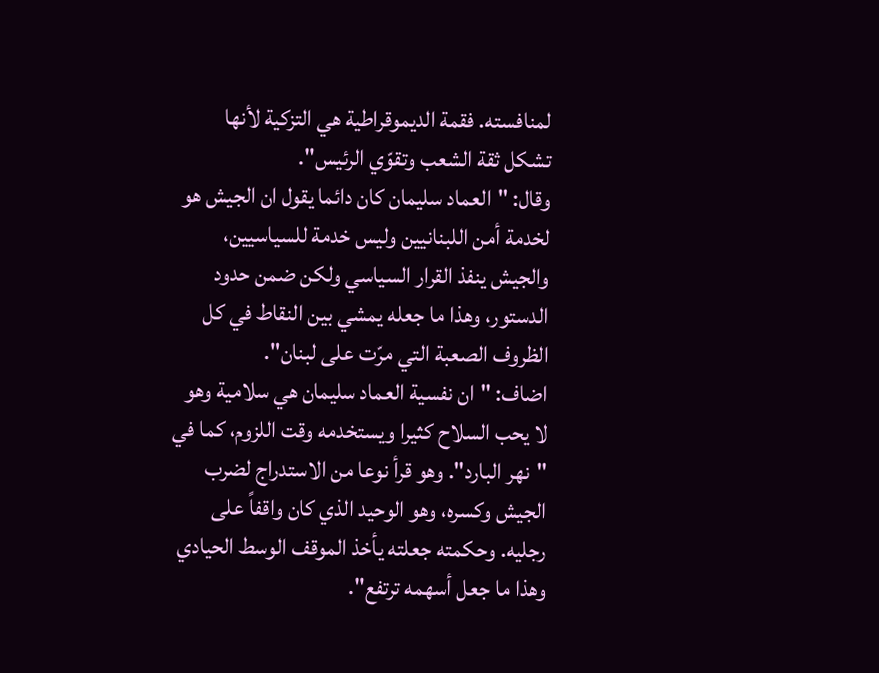لمنافسته. فقمة الديموقراطية هي التزكية لأنها تشكل ثقة الشعب وتقوّي الرئيس".
وقال: "العماد سليمان كان دائما يقول ان الجيش هو لخدمة أمن اللبنانيين وليس خدمة للسياسيين، والجيش ينفذ القرار السياسي ولكن ضمن حدود الدستور، وهذا ما جعله يمشي بين النقاط في كل الظروف الصعبة التي مرّت على لبنان".
اضاف: "ان نفسية العماد سليمان هي سلامية وهو لا يحب السلاح كثيرا ويستخدمه وقت اللزوم، كما في "نهر البارد". وهو قرأ نوعا من الاستدراج لضرب الجيش وكسره، وهو الوحيد الذي كان واقفاً على رجليه. وحكمته جعلته يأخذ الموقف الوسط الحيادي وهذا ما جعل أسهمه ترتفع".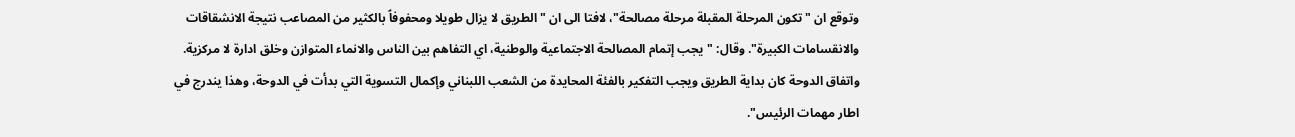وتوقع ان "تكون المرحلة المقبلة مرحلة مصالحة"، لافتا الى ان "الطريق لا يزال طويلا ومحفوفاً بالكثير من المصاعب نتيجة الانشقاقات والانقسامات الكبيرة". وقال: "يجب إتمام المصالحة الاجتماعية والوطنية، اي التفاهم بين الناس والانماء المتوازن وخلق ادارة لا مركزية. واتفاق الدوحة كان بداية الطريق ويجب التفكير بالفئة المحايدة من الشعب اللبناني وإكمال التسوية التي بدأت في الدوحة، وهذا يندرج في اطار مهمات الرئيس".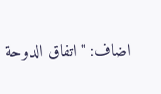اضاف: "اتفاق الدوحة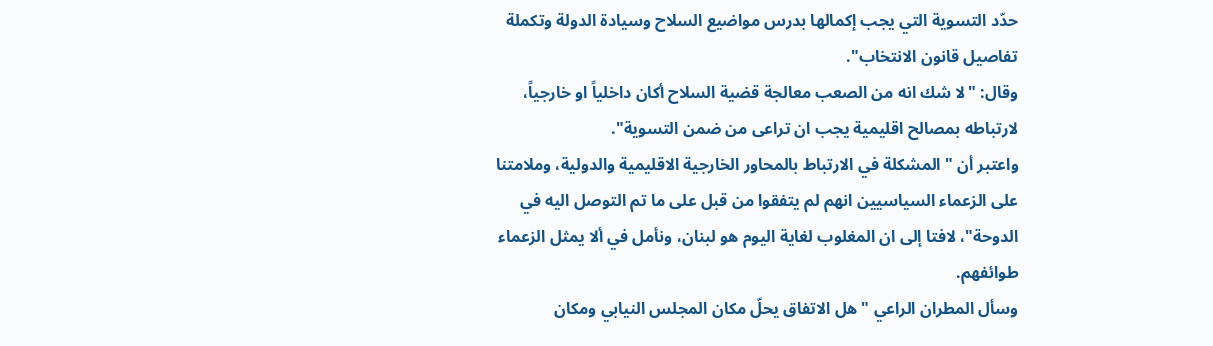حدّد التسوية التي يجب إكمالها بدرس مواضيع السلاح وسيادة الدولة وتكملة تفاصيل قانون الانتخاب".
وقال: "لا شك انه من الصعب معالجة قضية السلاح أكان داخلياً او خارجياً، لارتباطه بمصالح اقليمية يجب ان تراعى من ضمن التسوية".
واعتبر أن "المشكلة في الارتباط بالمحاور الخارجية الاقليمية والدولية، وملامتنا على الزعماء السياسيين انهم لم يتفقوا من قبل على ما تم التوصل اليه في الدوحة"، لافتا إلى ان المغلوب لغاية اليوم هو لبنان، ونأمل في ألا يمثل الزعماء طوائفهم.
وسأل المطران الراعي "هل الاتفاق يحلّ مكان المجلس النيابي ومكان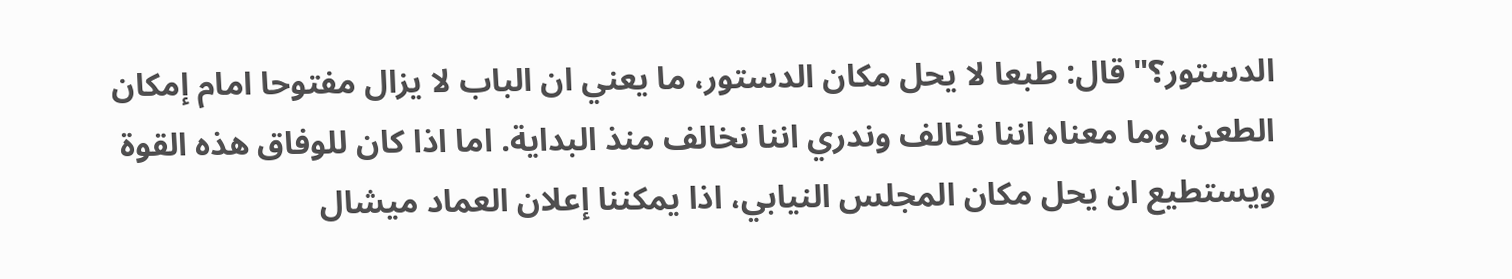الدستور؟" قال: طبعا لا يحل مكان الدستور، ما يعني ان الباب لا يزال مفتوحا امام إمكان الطعن، وما معناه اننا نخالف وندري اننا نخالف منذ البداية. اما اذا كان للوفاق هذه القوة ويستطيع ان يحل مكان المجلس النيابي، اذا يمكننا إعلان العماد ميشال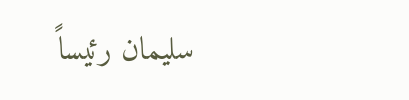سليمان رئيساً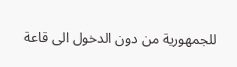للجمهورية من دون الدخول الى قاعة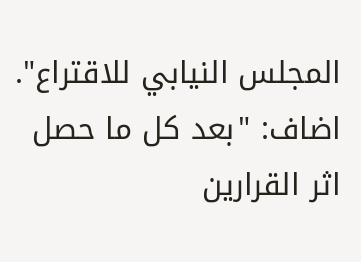المجلس النيابي للاقتراع".
اضاف: "بعد كل ما حصل اثر القرارين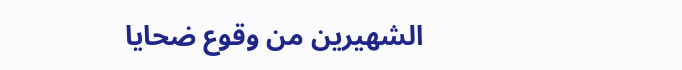الشهيرين من وقوع ضحايا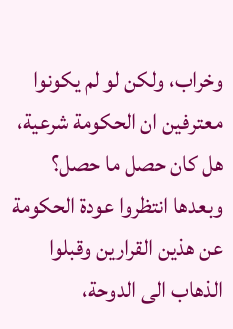وخراب، ولكن لو لم يكونوا معترفين ان الحكومة شرعية، هل كان حصل ما حصل؟ وبعدها انتظروا عودة الحكومة عن هذين القرارين وقبلوا الذهاب الى الدوحة،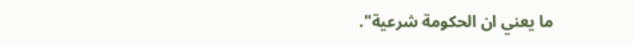ما يعني ان الحكومة شرعية".